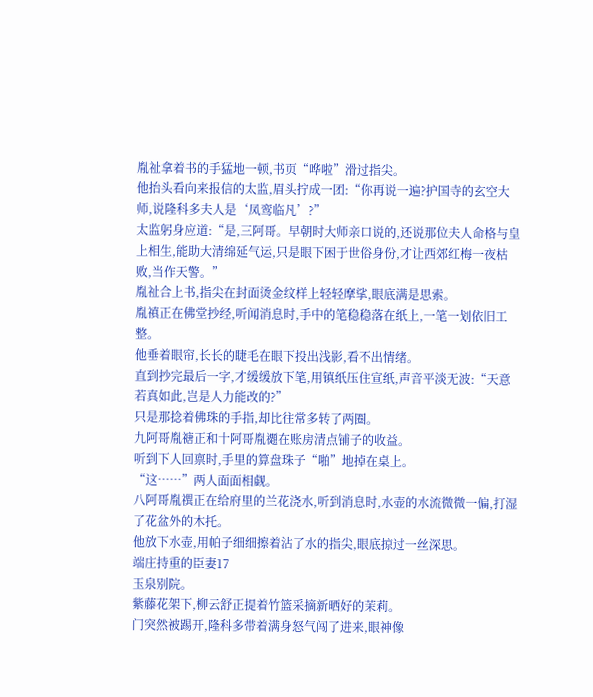胤祉拿着书的手猛地一顿,书页“哗啦”滑过指尖。
他抬头看向来报信的太监,眉头拧成一团:“你再说一遍?护国寺的玄空大师,说隆科多夫人是‘凤鸾临凡’?”
太监躬身应道:“是,三阿哥。早朝时大师亲口说的,还说那位夫人命格与皇上相生,能助大清绵延气运,只是眼下困于世俗身份,才让西郊红梅一夜枯败,当作天警。”
胤祉合上书,指尖在封面烫金纹样上轻轻摩挲,眼底满是思索。
胤禛正在佛堂抄经,听闻消息时,手中的笔稳稳落在纸上,一笔一划依旧工整。
他垂着眼帘,长长的睫毛在眼下投出浅影,看不出情绪。
直到抄完最后一字,才缓缓放下笔,用镇纸压住宣纸,声音平淡无波:“天意若真如此,岂是人力能改的?”
只是那捻着佛珠的手指,却比往常多转了两圈。
九阿哥胤禟正和十阿哥胤禵在账房清点铺子的收益。
听到下人回禀时,手里的算盘珠子“啪”地掉在桌上。
“这……”两人面面相觑。
八阿哥胤禩正在给府里的兰花浇水,听到消息时,水壶的水流微微一偏,打湿了花盆外的木托。
他放下水壶,用帕子细细擦着沾了水的指尖,眼底掠过一丝深思。
端庄持重的臣妻17
玉泉别院。
紫藤花架下,柳云舒正提着竹篮采摘新晒好的茉莉。
门突然被踢开,隆科多带着满身怒气闯了进来,眼神像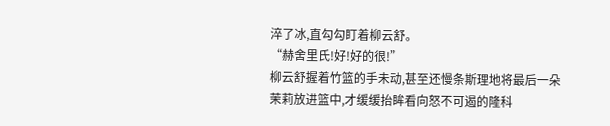淬了冰,直勾勾盯着柳云舒。
“赫舍里氏!好!好的很!”
柳云舒握着竹篮的手未动,甚至还慢条斯理地将最后一朵茉莉放进篮中,才缓缓抬眸看向怒不可遏的隆科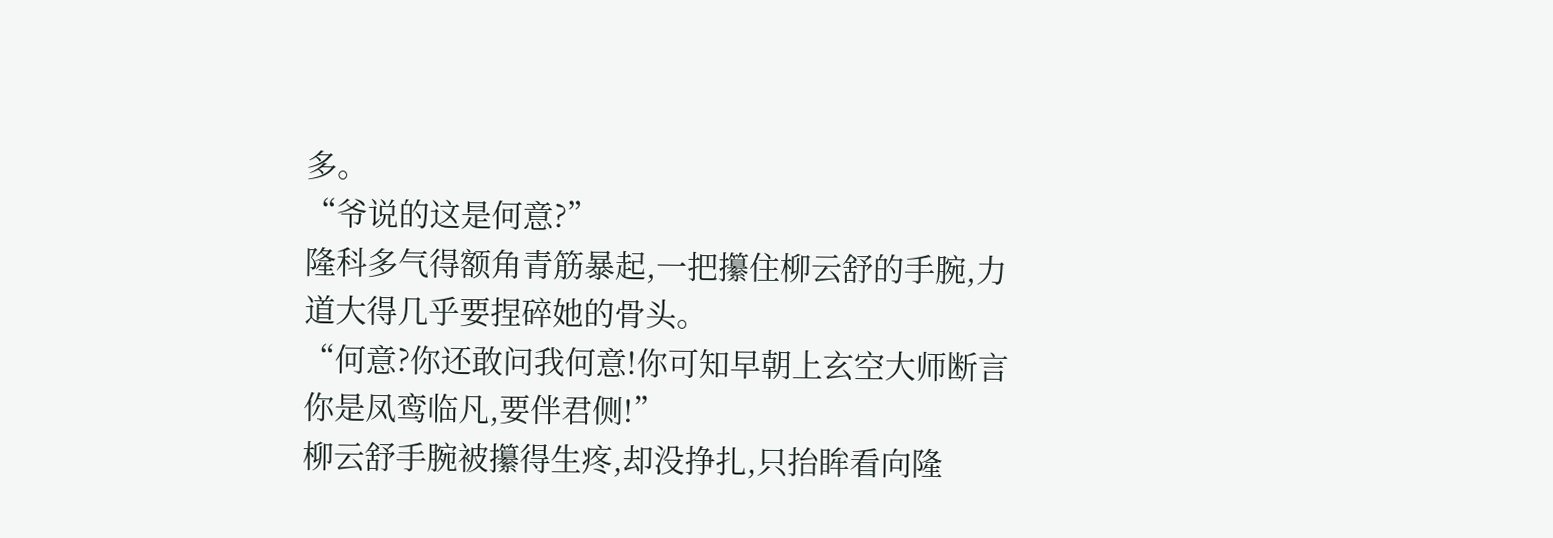多。
“爷说的这是何意?”
隆科多气得额角青筋暴起,一把攥住柳云舒的手腕,力道大得几乎要捏碎她的骨头。
“何意?你还敢问我何意!你可知早朝上玄空大师断言你是凤鸾临凡,要伴君侧!”
柳云舒手腕被攥得生疼,却没挣扎,只抬眸看向隆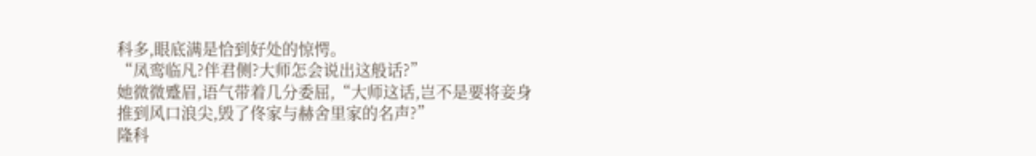科多,眼底满是恰到好处的惊愕。
“凤鸾临凡?伴君侧?大师怎会说出这般话?”
她微微蹙眉,语气带着几分委屈,“大师这话,岂不是要将妾身推到风口浪尖,毁了佟家与赫舍里家的名声?”
隆科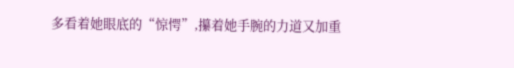多看着她眼底的“惊愕”,攥着她手腕的力道又加重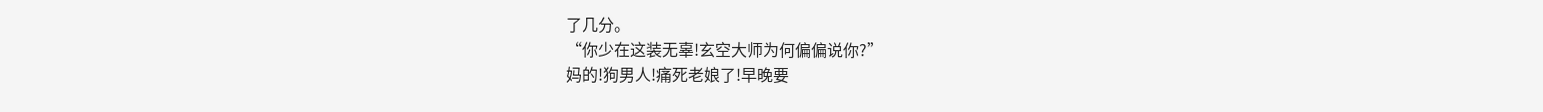了几分。
“你少在这装无辜!玄空大师为何偏偏说你?”
妈的!狗男人!痛死老娘了!早晚要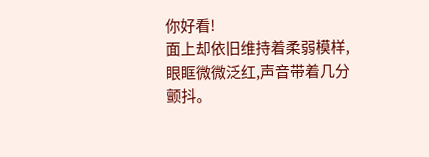你好看!
面上却依旧维持着柔弱模样,眼眶微微泛红,声音带着几分颤抖。